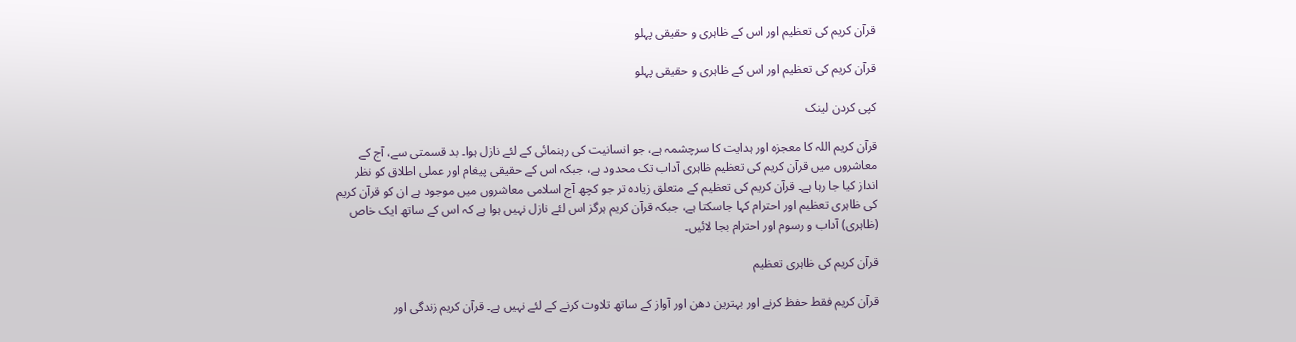قرآن کریم کی تعظیم اور اس کے ظاہری و حقیقی پہلو

قرآن کریم کی تعظیم اور اس کے ظاہری و حقیقی پہلو

کپی کردن لینک

قرآن کریم اللہ کا معجزہ اور ہدایت کا سرچشمہ ہے، جو انسانیت کی رہنمائی کے لئے نازل ہوا۔ بد قسمتی سے، آج کے معاشروں میں قرآن کریم کی تعظیم ظاہری آداب تک محدود ہے، جبکہ اس کے حقیقی پیغام اور عملی اطلاق کو نظر انداز کیا جا رہا ہے۔ قرآن کریم کی تعظیم کے متعلق زیادہ تر جو کچھ آج اسلامی معاشروں میں موجود ہے ان کو قرآن کریم کی ظاہری تعظیم اور احترام کہا جاسکتا ہے، جبکہ قرآن کریم ہرگز اس لئے نازل نہیں ہوا ہے کہ اس کے ساتھ ایک خاص (ظاہری) آداب و رسوم اور احترام بجا لائیں۔

قرآن کریم کی ظاہری تعظیم

قرآن کریم فقط حفظ کرنے اور بہترین دھن اور آواز کے ساتھ تلاوت کرنے کے لئے نہیں ہے۔ قرآن کریم زندگی اور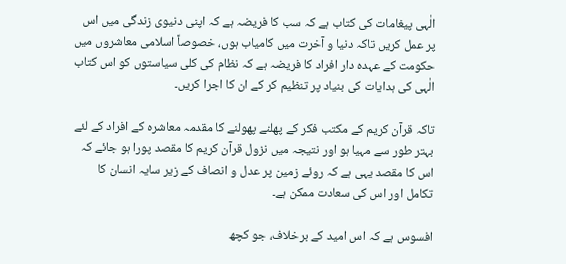الٰہی پیغامات کی کتاب ہے کہ سب کا فریضہ ہے کہ اپنی دنیوی زندگی میں اس پر عمل کریں تاکہ دنیا و آخرت میں کامیاب ہوں، خصوصاً اسلامی معاشروں میں حکومت کے عہدہ دار افراد کا فریضہ ہے کہ نظام کی کلی سیاستوں کو اس کتاب الٰہی کی ہدایات کی بنیاد پر تنظیم کر کے ان کا اجرا کریں۔

تاکہ قرآن کریم کے مکتب فکر کے پھلنے پھولنے کا مقدمہ معاشرہ کے افراد کے لئے بہتر طور سے مہیا ہو اور نتیجہ میں نزول قرآن کریم کا مقصد پورا ہو جائے کہ اس کا مقصد یہی ہے کہ روئے زمین پر عدل و انصاف کے زیر سایہ انسان کا تکامل اور اس کی سعادت ممکن ہے۔

افسوس ہے کہ اس امید کے برخلاف، جو کچھ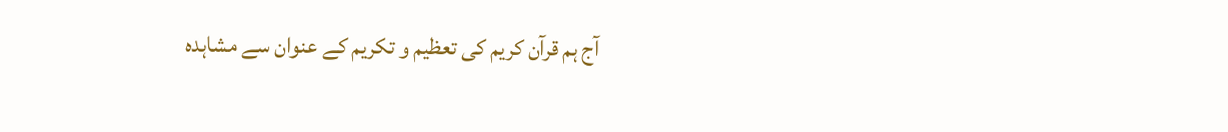آج ہم قرآن کریم کی تعظیم و تکریم کے عنوان سے مشاہدہ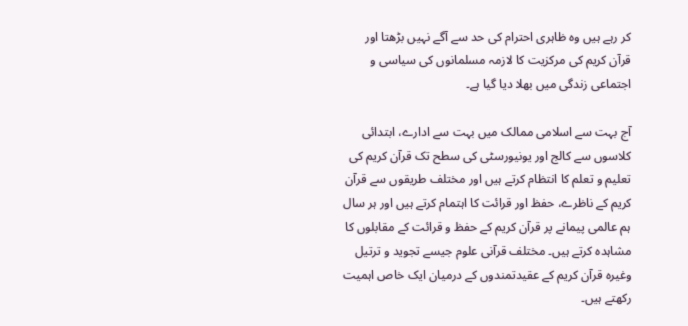کر رہے ہیں وہ ظاہری احترام کی حد سے آگے نہیں بڑھتا اور قرآن کریم کی مرکزیت کا لازمہ مسلمانوں کی سیاسی و اجتماعی زندگی میں بھلا دیا گیا ہے۔

آج بہت سے اسلامی ممالک میں بہت سے ادارے، ابتدائی کلاسوں سے کالج اور یونیورسٹی کی سطح تک قرآن کریم کی تعلیم و تعلم کا انتظام کرتے ہیں اور مختلف طریقوں سے قرآن کریم کے ناظرے، حفظ اور قرائت کا اہتمام کرتے ہیں اور ہر سال ہم عالمی پیمانے پر قرآن کریم کے حفظ و قرائت کے مقابلوں کا مشاہدہ کرتے ہیں۔ مختلف قرآنی علوم جیسے تجوید و ترتیل وغیرہ قرآن کریم کے عقیدتمندوں کے درمیان ایک خاص اہمیت رکھتے ہیں۔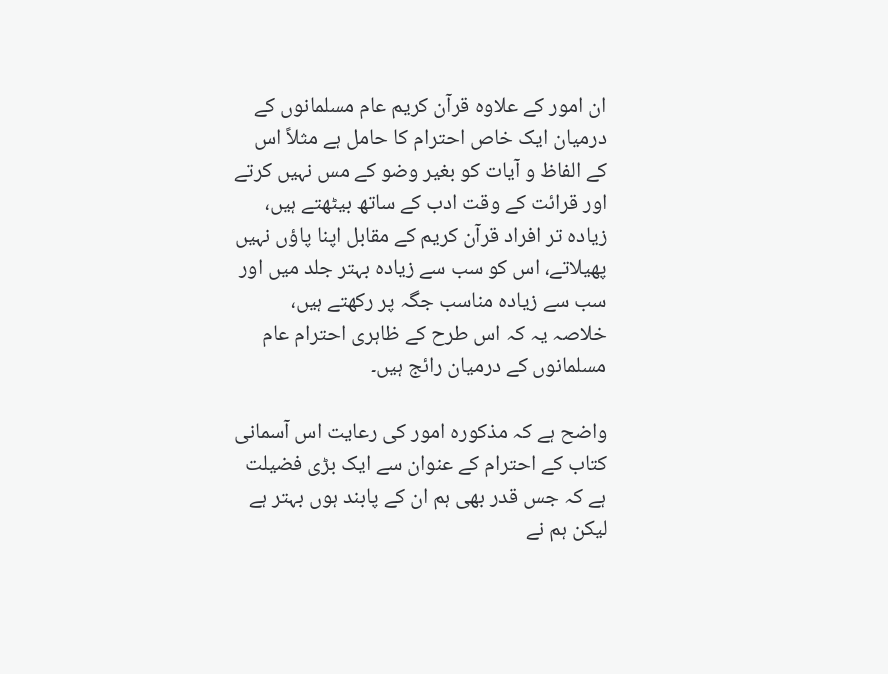ان امور کے علاوہ قرآن کریم عام مسلمانوں کے درمیان ایک خاص احترام کا حامل ہے مثلاً اس کے الفاظ و آیات کو بغیر وضو کے مس نہیں کرتے اور قرائت کے وقت ادب کے ساتھ بیٹھتے ہیں، زیادہ تر افراد قرآن کریم کے مقابل اپنا پاؤں نہیں پھیلاتے، اس کو سب سے زیادہ بہتر جلد میں اور سب سے زیادہ مناسب جگہ پر رکھتے ہیں، خلاصہ یہ کہ اس طرح کے ظاہری احترام عام مسلمانوں کے درمیان رائج ہیں۔

واضح ہے کہ مذکورہ امور کی رعایت اس آسمانی کتاب کے احترام کے عنوان سے ایک بڑی فضیلت ہے کہ جس قدر بھی ہم ان کے پابند ہوں بہتر ہے لیکن ہم نے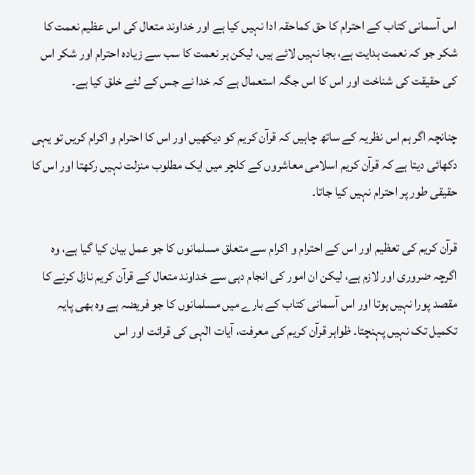اس آسمانی کتاب کے احترام کا حق کماحقہ ادا نہیں کیا ہے اور خداوند متعال کی اس عظیم نعمت کا شکر جو کہ نعمت ہدایت ہے، بجا نہیں لائے ہیں، لیکن ہر نعمت کا سب سے زیادہ احترام اور شکر اس کی حقیقت کی شناخت اور اس کا اس جگہ استعمال ہے کہ خدا نے جس کے لئے خلق کیا ہے۔

چنانچہ اگر ہم اس نظریہ کے ساتھ چاہیں کہ قرآن کریم کو دیکھیں اور اس کا احترام و اکرام کریں تو یہی دکھائی دیتا ہے کہ قرآن کریم اسلامی معاشروں کے کلچر میں ایک مطلوب منزلت نہیں رکھتا اور اس کا حقیقی طور پر احترام نہیں کیا جاتا۔

قرآن کریم کی تعظیم اور اس کے احترام و اکرام سے متعلق مسلمانوں کا جو عمل بیان کیا گیا ہے، وہ اگرچہ ضروری اور لازم ہے، لیکن ان امور کی انجام دہی سے خداوند متعال کے قرآن کریم نازل کرنے کا مقصد پورا نہیں ہوتا اور اس آسمانی کتاب کے بارے میں مسلمانوں کا جو فریضہ ہے وہ بھی پایہ تکمیل تک نہیں پہنچتا۔ ظواہر قرآن کریم کی معرفت، آیات الٰہی کی قرائت اور اس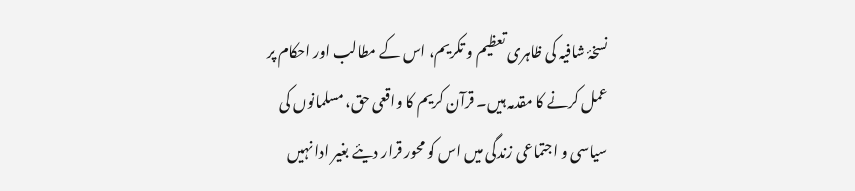نسخۂ شافیہ کی ظاہری تعظیم و تکریم، اس کے مطالب اور احکام پر عمل کرنے کا مقدمہ ہیں۔ قرآن کریم کا واقعی حق، مسلمانوں کی سیاسی و اجتماعی زندگی میں اس کو محور قرار دیئے بغیر ادا نہیں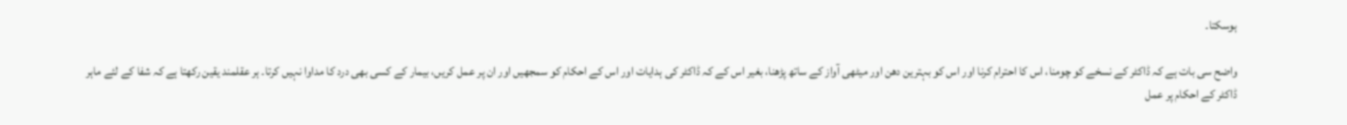ہوسکتا۔

واضح سی بات ہے کہ ڈاکٹر کے نسخے کو چومنا، اس کا احترام کرنا اور اس کو بہترین دھن اور میٹھی آواز کے ساتھ پڑھنا، بغیر اس کے کہ ڈاکٹر کی ہدایات اور اس کے احکام کو سمجھیں اور ان پر عمل کریں، بیمار کے کسی بھی درد کا مداوا نہیں کرتا۔ ہر عقلمند یقین رکھتا ہے کہ شفا کے لئے ماہر ڈاکٹر کے احکام پر عمل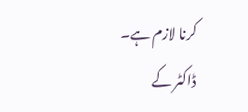کرنا لازم ہے۔ ڈاکٹر کے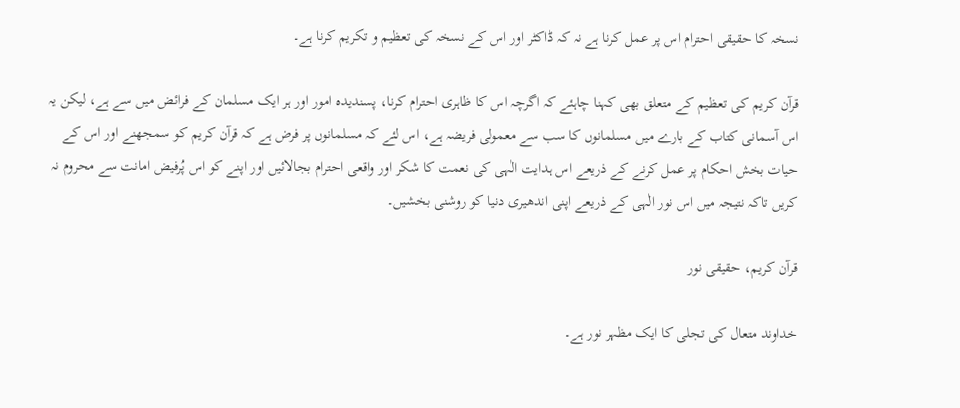نسخہ کا حقیقی احترام اس پر عمل کرنا ہے نہ کہ ڈاکٹر اور اس کے نسخہ کی تعظیم و تکریم کرنا ہے۔

قرآن کریم کی تعظیم کے متعلق بھی کہنا چاہئے کہ اگرچہ اس کا ظاہری احترام کرنا، پسندیدہ امور اور ہر ایک مسلمان کے فرائض میں سے ہے، لیکن یہ اس آسمانی کتاب کے بارے میں مسلمانوں کا سب سے معمولی فریضہ ہے، اس لئے کہ مسلمانوں پر فرض ہے کہ قرآن کریم کو سمجھنے اور اس کے حیات بخش احکام پر عمل کرنے کے ذریعے اس ہدایت الٰہی کی نعمت کا شکر اور واقعی احترام بجالائیں اور اپنے کو اس پُرفیض امانت سے محروم نہ کریں تاکہ نتیجہ میں اس نور الٰہی کے ذریعے اپنی اندھیری دنیا کو روشنی بخشیں۔

قرآن کریم، حقیقی نور

خداوند متعال کی تجلی کا ایک مظہر نور ہے۔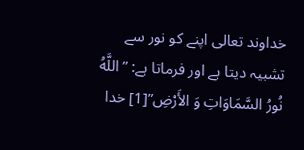خداوند تعالی اپنے کو نور سے تشبیہ دیتا ہے اور فرماتا ہے: ”اللَّهُ نُورُ السَّمَاوَاتِ وَ الأَرْضِ”[1] خدا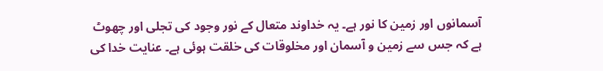آسمانوں اور زمین کا نور ہے۔ یہ خداوند متعال کے نور وجود کی تجلی اور چھوٹ ہے کہ جس سے زمین و آسمان اور مخلوقات کی خلقت ہوئی ہے۔ عنایت خدا کی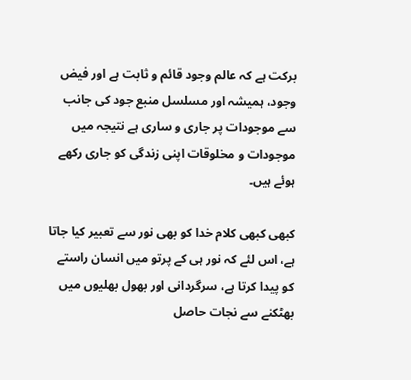برکت ہے کہ عالم وجود قائم و ثابت ہے اور فیض وجود، ہمیشہ اور مسلسل منبع جود کی جانب سے موجودات پر جاری و ساری ہے نتیجہ میں موجودات و مخلوقات اپنی زندگی کو جاری رکھے ہوئے ہیں۔

کبھی کبھی کلام خدا کو بھی نور سے تعبیر کیا جاتا ہے، اس لئے کہ نور ہی کے پرتو میں انسان راستے کو پیدا کرتا ہے، سرگردانی اور بھول بھلیوں میں بھٹکنے سے نجات حاصل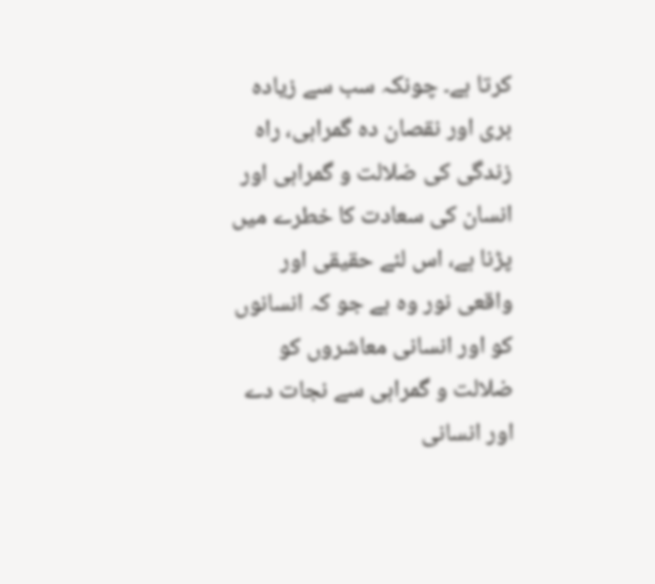کرتا ہے۔ چونکہ سب سے زیادہ بری اور نقصان دہ گمراہی، راہ زندگی کی ضلالت و گمراہی اور انسان کی سعادت کا خطرے میں پڑنا ہے، اس لئے حقیقی اور واقعی نور وہ ہے جو کہ انسانوں کو اور انسانی معاشروں کو ضلالت و گمراہی سے نجات دے اور انسانی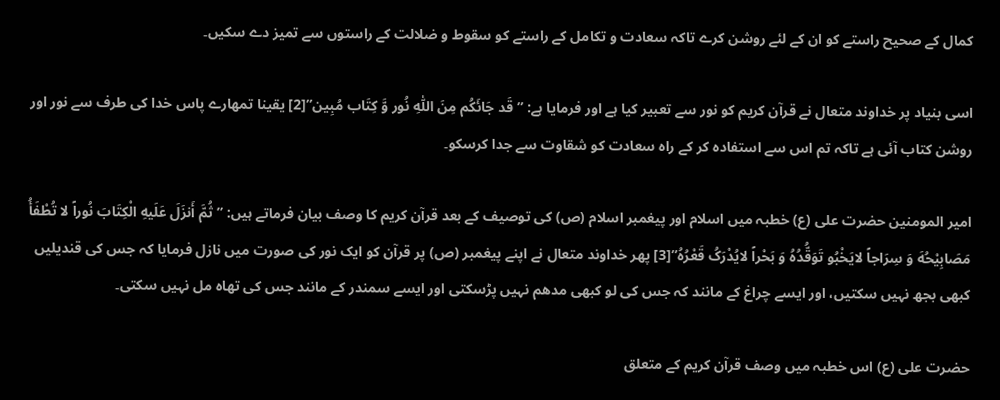کمال کے صحیح راستے کو ان کے لئے روشن کرے تاکہ سعادت و تکامل کے راستے کو سقوط و ضلالت کے راستوں سے تمیز دے سکیں۔

اسی بنیاد پر خداوند متعال نے قرآن کریم کو نور سے تعبیر کیا ہے اور فرمایا ہے: ”قَد جَائَکُم مِنَ اللّٰہِ نُور وَّ کِتَاب مُبِین”[2] یقینا تمھارے پاس خدا کی طرف سے نور اور روشن کتاب آئی ہے تاکہ تم اس سے استفادہ کر کے راہ سعادت کو شقاوت سے جدا کرسکو۔

امیر المومنین حضرت علی (ع) خطبہ میں اسلام اور پیغمبر اسلام (ص) کی توصیف کے بعد قرآن کریم کا وصف بیان فرماتے ہیں: ”ثُمَّ أَنزَلَ عَلَیهِ الْکِتَابَ نُوراً لا تُطْفَأُ مَصَابِیْحُهَ وَ سِرَاجاً لایَخْبُو تَوَقُّدُهُ وَ بَحْراً لایُدْرَکُ قَعْرُهُ”[3] پھر خداوند متعال نے اپنے پیغمبر (ص) پر قرآن کو ایک نور کی صورت میں نازل فرمایا کہ جس کی قندیلیں کبھی بجھ نہیں سکتیں، اور ایسے چراغ کے مانند کہ جس کی لو کبھی مدھم نہیں پڑسکتی اور ایسے سمندر کے مانند جس کی تھاہ مل نہیں سکتی۔

حضرت علی (ع) اس خطبہ میں وصف قرآن کریم کے متعلق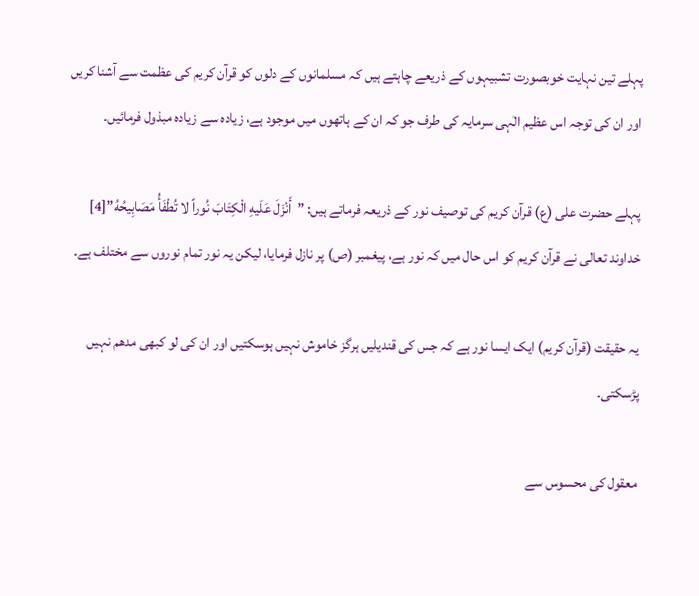پہلے تین نہایت خوبصورت تشبیہوں کے ذریعے چاہتے ہیں کہ مسلمانوں کے دلوں کو قرآن کریم کی عظمت سے آشنا کریں اور ان کی توجہ اس عظیم الٰہی سرمایہ کی طرف جو کہ ان کے ہاتھوں میں موجود ہے، زیادہ سے زیادہ مبذول فرمائیں۔

پہلے حضرت علی (ع) قرآن کریم کی توصیف نور کے ذریعہ فرماتے ہیں: ”أَنْزَلَ عَلَیهِ الْکِتَابَ نُوراً لا تُطْفَأُ مَصَابِیحُهُ”[4] خداوند تعالی نے قرآن کریم کو اس حال میں کہ نور ہے، پیغمبر (ص) پر نازل فرمایا، لیکن یہ نور تمام نوروں سے مختلف ہے۔

یہ حقیقت (قرآن کریم) ایک ایسا نور ہے کہ جس کی قندیلیں ہرگز خاموش نہیں ہوسکتیں اور ان کی لو کبھی مدھم نہیں پڑسکتی۔

معقول کی محسوس سے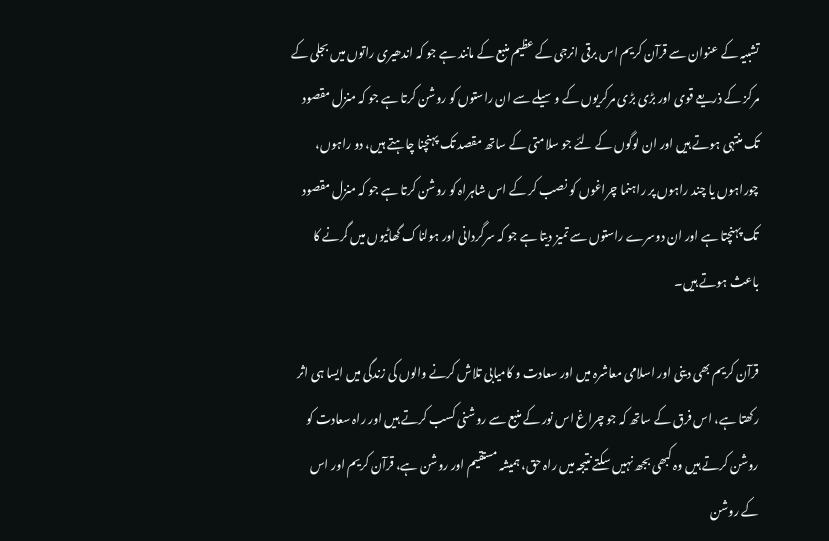تشبیہ کے عنوان سے قرآن کریم اس برقی انرجی کے عظیم منبع کے مانند ہے جو کہ اندھیری راتوں میں بجلی کے مرکز کے ذریعے قوی اور بڑی بڑی مرکریوں کے وسیلے سے ان راستوں کو روشن کرتا ہے جو کہ منزل مقصود تک منتہی ہوتے ہیں اور ان لوگوں کے لئے جو سلامتی کے ساتھ مقصد تک پہنچنا چاہتے ہیں، دو راہوں، چوراہوں یا چند راہوں پر راہنما چراغوں کو نصب کر کے اس شاہراہ کو روشن کرتا ہے جو کہ منزل مقصود تک پہنچتا ہے اور ان دوسرے راستوں سے تمیز دیتا ہے جو کہ سرگردانی اور ہولناک گھاٹیوں میں گرنے کا باعث ہوتے ہیں۔

قرآن کریم بھی دینی اور اسلامی معاشرہ میں اور سعادت و کامیابی تلاش کرنے والوں کی زندگی میں ایسا ہی اثر رکھتا ہے، اس فرق کے ساتھ کہ جو چراغ اس نور کے منبع سے روشنی کسب کرتے ہیں اور راہ سعادت کو روشن کرتے ہیں وہ کبھی بجھ نہیں سکتے نتیجہ میں راہ حق، ہمیشہ مستقیم اور روشن ہے، قرآن کریم اور اس کے روشن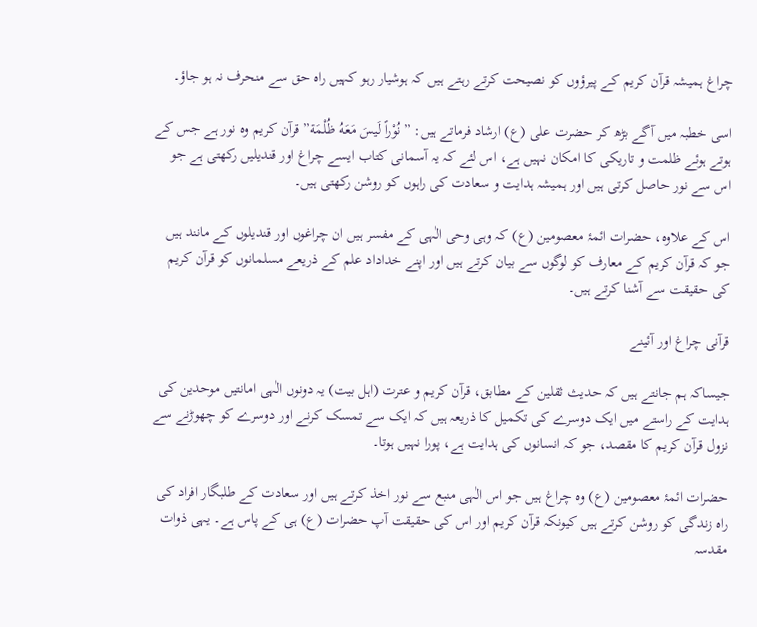چراغ ہمیشہ قرآن کریم کے پیرؤوں کو نصیحت کرتے رہتے ہیں کہ ہوشیار رہو کہیں راہ حق سے منحرف نہ ہو جاؤ۔

اسی خطبہ میں آگے بڑھ کر حضرت علی (ع) ارشاد فرماتے ہیں: ”نُوْراً لَیسَ مَعَهُ ظُلْمَة” قرآن کریم وہ نور ہے جس کے ہوتے ہوئے ظلمت و تاریکی کا امکان نہیں ہے، اس لئے کہ یہ آسمانی کتاب ایسے چراغ اور قندیلیں رکھتی ہے جو اس سے نور حاصل کرتی ہیں اور ہمیشہ ہدایت و سعادت کی راہوں کو روشن رکھتی ہیں۔

اس کے علاوہ، حضرات ائمۂ معصومین (ع) کہ وہی وحی الٰہی کے مفسر ہیں ان چراغوں اور قندیلوں کے مانند ہیں جو کہ قرآن کریم کے معارف کو لوگوں سے بیان کرتے ہیں اور اپنے خداداد علم کے ذریعے مسلمانوں کو قرآن کریم کی حقیقت سے آشنا کرتے ہیں۔

قرآنی چراغ اور آئینے

جیساکہ ہم جانتے ہیں کہ حدیث ثقلین کے مطابق، قرآن کریم و عترت (اہل بیت) یہ دونوں الٰہی امانتیں موحدین کی ہدایت کے راستے میں ایک دوسرے کی تکمیل کا ذریعہ ہیں کہ ایک سے تمسک کرنے اور دوسرے کو چھوڑنے سے نزول قرآن کریم کا مقصد، جو کہ انسانوں کی ہدایت ہے، پورا نہیں ہوتا۔

حضرات ائمۂ معصومین (ع) وہ چراغ ہیں جو اس الٰہی منبع سے نور اخذ کرتے ہیں اور سعادت کے طلبگار افراد کی راہ زندگی کو روشن کرتے ہیں کیونکہ قرآن کریم اور اس کی حقیقت آپ حضرات (ع) ہی کے پاس ہے۔ یہی ذوات مقدسہ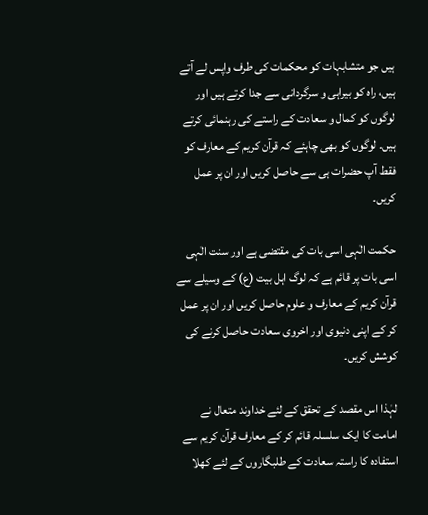ہیں جو متشابہات کو محکمات کی طرف واپس لے آتے ہیں، راہ کو بیراہی و سرگردانی سے جدا کرتے ہیں اور لوگوں کو کمال و سعادت کے راستے کی رہنمائی کرتے ہیں۔ لوگوں کو بھی چاہئے کہ قرآن کریم کے معارف کو فقط آپ حضرات ہی سے حاصل کریں اور ان پر عمل کریں۔

حکمت الٰہی اسی بات کی مقتضی ہے اور سنت الٰہی اسی بات پر قائم ہے کہ لوگ اہل بیت (ع) کے وسیلے سے قرآن کریم کے معارف و علوم حاصل کریں اور ان پر عمل کر کے اپنی دنیوی اور اخروی سعادت حاصل کرنے کی کوشش کریں۔

لہٰذا اس مقصد کے تحقق کے لئے خداوند متعال نے امامت کا ایک سلسلہ قائم کر کے معارف قرآن کریم سے استفادہ کا راستہ سعادت کے طلبگاروں کے لئے کھلا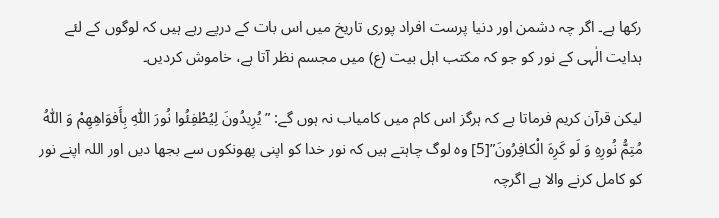رکھا ہے۔ اگر چہ دشمن اور دنیا پرست افراد پوری تاریخ میں اس بات کے درپے رہے ہیں کہ لوگوں کے لئے ہدایت الٰہی کے نور کو جو کہ مکتب اہل بیت (ع) میں مجسم نظر آتا ہے، خاموش کردیں۔

لیکن قرآن کریم فرماتا ہے کہ ہرگز اس کام میں کامیاب نہ ہوں گے: ”یُرِیدُونَ لِیُطْفِئُوا نُورَ اللّٰهِ بِأَفوَاهِهِمْ وَ اللّٰهُ مُتِمُّ نُورِهِ وَ لَو کَرِهَ الْکافِرُونَ”[5] وہ لوگ چاہتے ہیں کہ نور خدا کو اپنی پھونکوں سے بجھا دیں اور اللہ اپنے نور کو کامل کرنے والا ہے اگرچہ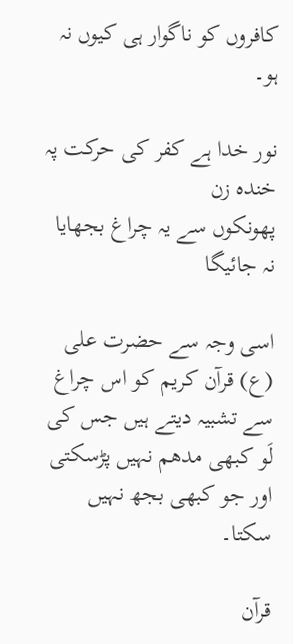کافروں کو ناگوار ہی کیوں نہ ہو۔

نور خدا ہے کفر کی حرکت پہ خندہ زن
پھونکوں سے یہ چراغ بجھایا نہ جائیگا

اسی وجہ سے حضرت علی (ع) قرآن کریم کو اس چراغ سے تشبیہ دیتے ہیں جس کی لَو کبھی مدھم نہیں پڑسکتی اور جو کبھی بجھ نہیں سکتا۔

قرآن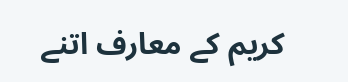کریم کے معارف اتنے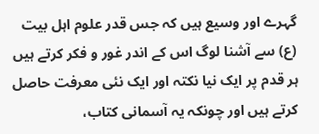گہرے اور وسیع ہیں کہ جس قدر علوم اہل بیت (ع) سے آشنا لوگ اس کے اندر غور و فکر کرتے ہیں ہر قدم پر ایک نیا نکتہ اور ایک نئی معرفت حاصل کرتے ہیں اور چونکہ یہ آسمانی کتاب،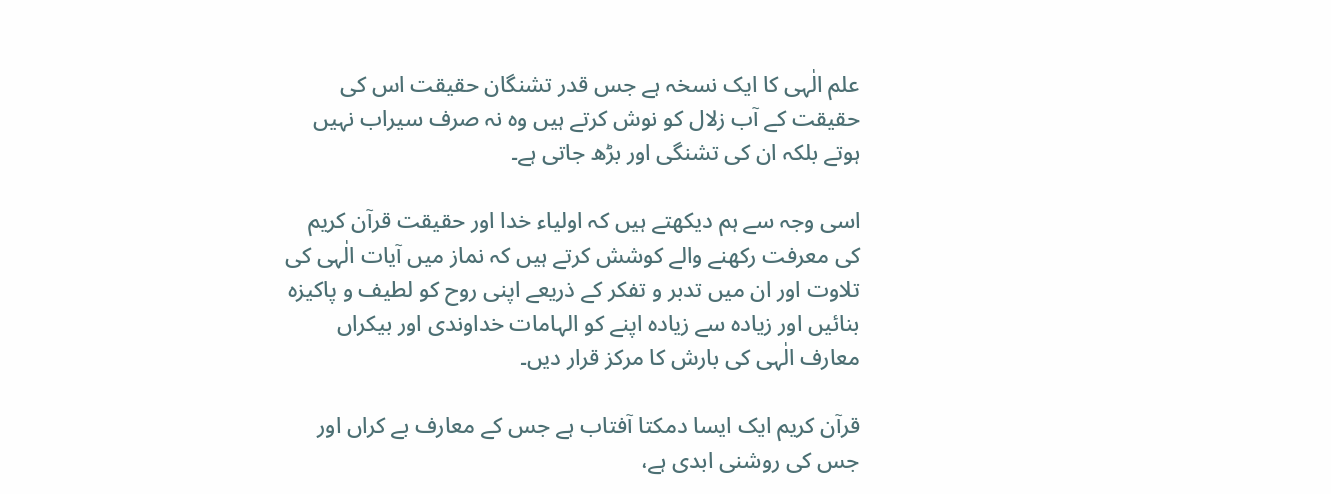علم الٰہی کا ایک نسخہ ہے جس قدر تشنگان حقیقت اس کی حقیقت کے آب زلال کو نوش کرتے ہیں وہ نہ صرف سیراب نہیں ہوتے بلکہ ان کی تشنگی اور بڑھ جاتی ہے۔

اسی وجہ سے ہم دیکھتے ہیں کہ اولیاء خدا اور حقیقت قرآن کریم کی معرفت رکھنے والے کوشش کرتے ہیں کہ نماز میں آیات الٰہی کی تلاوت اور ان میں تدبر و تفکر کے ذریعے اپنی روح کو لطیف و پاکیزہ بنائیں اور زیادہ سے زیادہ اپنے کو الہامات خداوندی اور بیکراں معارف الٰہی کی بارش کا مرکز قرار دیں۔

قرآن کریم ایک ایسا دمکتا آفتاب ہے جس کے معارف بے کراں اور جس کی روشنی ابدی ہے،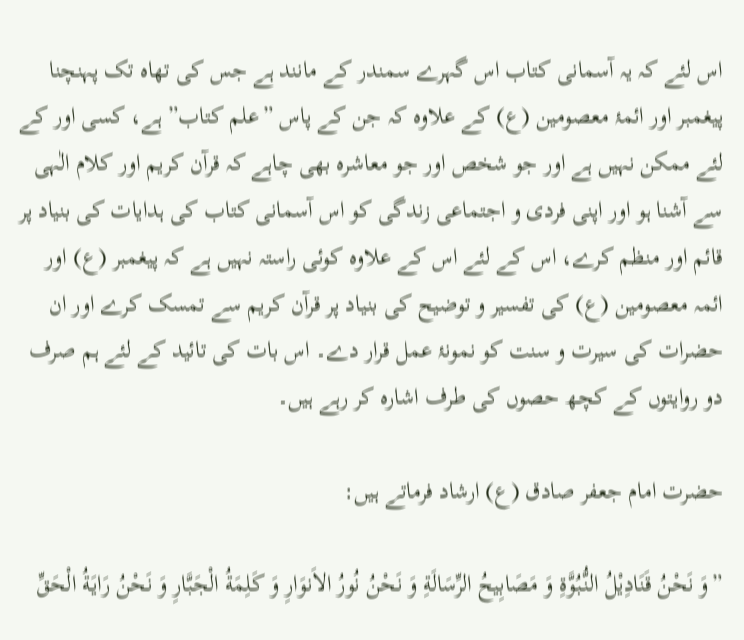اس لئے کہ یہ آسمانی کتاب اس گہرے سمندر کے مانند ہے جس کی تھاہ تک پہنچنا پیغمبر اور ائمۂ معصومین (ع) کے علاوہ کہ جن کے پاس ”علم کتاب” ہے، کسی اور کے لئے ممکن نہیں ہے اور جو شخص اور جو معاشرہ بھی چاہے کہ قرآن کریم اور کلام الٰہی سے آشنا ہو اور اپنی فردی و اجتماعی زندگی کو اس آسمانی کتاب کی ہدایات کی بنیاد پر قائم اور منظم کرے، اس کے لئے اس کے علاوہ کوئی راستہ نہیں ہے کہ پیغمبر (ع) اور ائمہ معصومین (ع) کی تفسیر و توضیح کی بنیاد پر قرآن کریم سے تمسک کرے اور ان حضرات کی سیرت و سنت کو نمونۂ عمل قرار دے۔ اس بات کی تائید کے لئے ہم صرف دو روایتوں کے کچھ حصوں کی طرف اشارہ کر رہے ہیں۔

حضرت امام جعفر صادق (ع) ارشاد فرماتے ہیں:

”وَ نَحْنُ قَنَادِیْلُ النُّبُوَّةِ وَ مَصَابِیحُ الرِّسَالَةِ وَ نَحْنُ نُورُ الاَنوَارِ وَ کَلِمَةُ الْجَبَّارِ وَ نَحْنُ رَایَةُ الْحَقِّ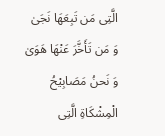الَّتِی مَن تَبِعَهَا نَجَیٰ وَ مَن تَأَخَّرَ عَنْهَا هَوَیٰ وَ نَحنُ مَصَابِیْحُ الْمِشْکَاةِ الَّتِی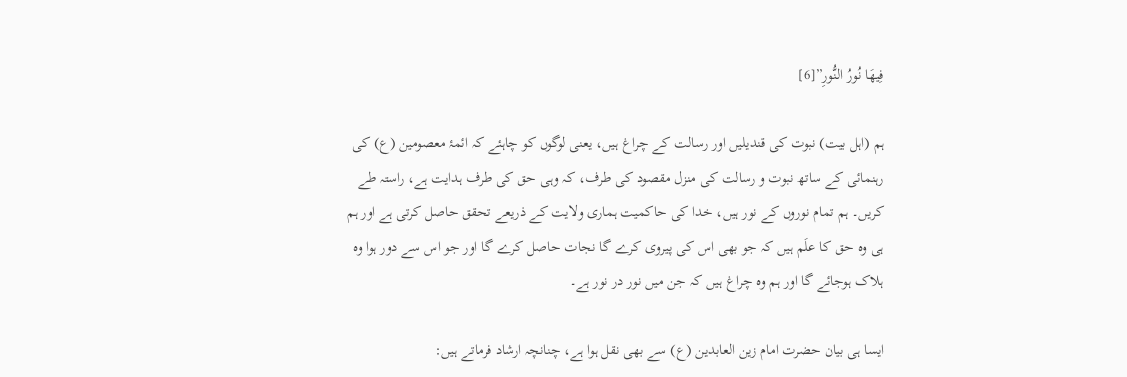فِیهَا نُورُ النُّورِ”[6]

ہم (اہل بیت) نبوت کی قندیلیں اور رسالت کے چراغ ہیں، یعنی لوگوں کو چاہئے کہ ائمۂ معصومین (ع) کی رہنمائی کے ساتھ نبوت و رسالت کی منزل مقصود کی طرف، کہ وہی حق کی طرف ہدایت ہے، راستہ طے کریں۔ ہم تمام نوروں کے نور ہیں، خدا کی حاکمیت ہماری ولایت کے ذریعے تحقق حاصل کرتی ہے اور ہم ہی وہ حق کا علَم ہیں کہ جو بھی اس کی پیروی کرے گا نجات حاصل کرے گا اور جو اس سے دور ہوا وہ ہلاک ہوجائے گا اور ہم وہ چراغ ہیں کہ جن میں نور در نور ہے۔

ایسا ہی بیان حضرت امام زین العابدین (ع) سے بھی نقل ہوا ہے، چنانچہ ارشاد فرماتے ہیں: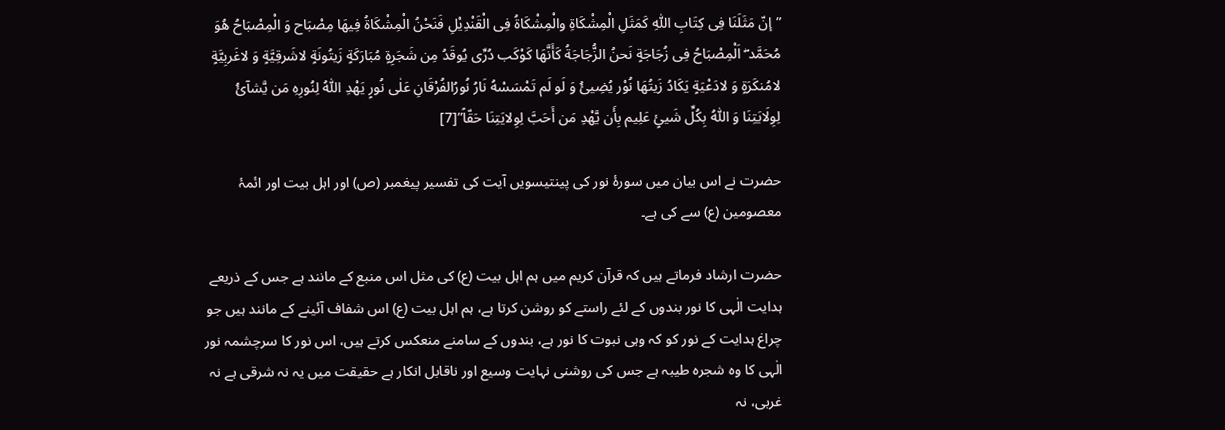”إنّ مَثَلَنَا فِی کِتَابِ اللّٰهِ کَمَثَلِ الْمِشْکَاةِ والْمِشْکَاةُ فِی الْقَنْدِیْلِ فَنَحْنُ الْمِشْکَاةُ فِیهَا مِصْبَاح وَ الْمِصْبَاحُ هُوَ مُحَمَّد ۖ اَلْمِصْبَاحُ فِی زُجَاجَةٍ نَحنُ الزُّجَاجَةُ کَأَنَّهَا کَوْکَب دُرِّی یُوقَدُ مِن شَجَرِةٍ مُبَارَکَةٍ زَیتُونَةٍ لاشَرقِیَّةٍ وَ لاغَربِیَّةٍ لامُنکَرَةٍ وَ لادَعْیَةٍ یَکَادُ زَیتُهَا نُوْر یُضِیئُ وَ لَو لَم تَمْسَسْهُ نَارُ نُورُالفُرْقَانِ عَلٰی نُورٍ یَهْدِ اللّٰهُ لِنُورِهِ مَن یَّشآئُ لِوِلَایَتِنَا وَ اللّٰهُ بِکُلِّ شَیئٍ عَلِیم بِأَن یَّهْدِ مَن أَحَبَّ لِوِلایَتِنَا حَقّاً”[7]

حضرت نے اس بیان میں سورۂ نور کی پینتیسویں آیت کی تفسیر پیغمبر (ص) اور اہل بیت اور ائمۂ معصومین (ع) سے کی ہے۔

حضرت ارشاد فرماتے ہیں کہ قرآن کریم میں ہم اہل بیت (ع) کی مثل اس منبع کے مانند ہے جس کے ذریعے ہدایت الٰہی کا نور بندوں کے لئے راستے کو روشن کرتا ہے، ہم اہل بیت (ع) اس شفاف آئینے کے مانند ہیں جو چراغ ہدایت کے نور کو کہ وہی نبوت کا نور ہے، بندوں کے سامنے منعکس کرتے ہیں، اس نور کا سرچشمہ نور الٰہی کا وہ شجرہ طیبہ ہے جس کی روشنی نہایت وسیع اور ناقابل انکار ہے حقیقت میں یہ نہ شرقی ہے نہ غربی، نہ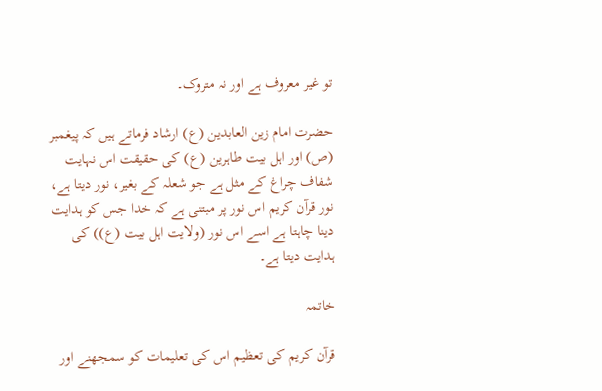تو غیر معروف ہے اور نہ متروک۔

حضرت امام زین العابدین (ع) ارشاد فرماتے ہیں کہ پیغمبر (ص) اور اہل بیت طاہرین (ع) کی حقیقت اس نہایت شفاف چراغ کے مثل ہے جو شعلہ کے بغیر، نور دیتا ہے، نور قرآن کریم اس نور پر مبتنی ہے کہ خدا جس کو ہدایت دینا چاہتا ہے اسے اس نور (ولایت اہل بیت (ع)) کی ہدایت دیتا ہے۔

خاتمہ

قرآن کریم کی تعظیم اس کی تعلیمات کو سمجھنے اور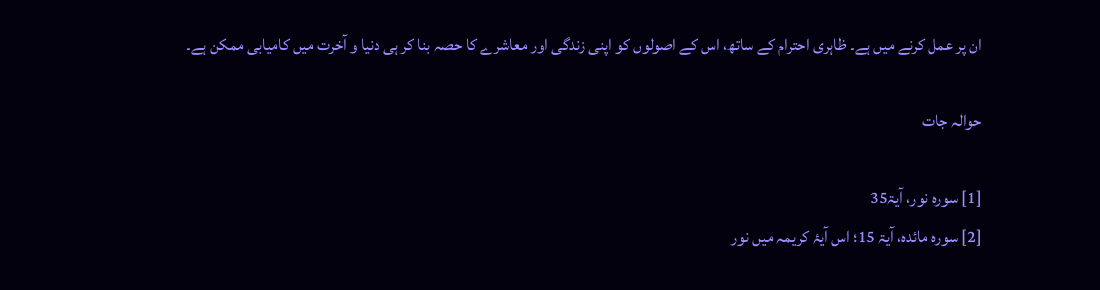ان پر عمل کرنے میں ہے۔ ظاہری احترام کے ساتھ، اس کے اصولوں کو اپنی زندگی اور معاشرے کا حصہ بنا کر ہی دنیا و آخرت میں کامیابی ممکن ہے۔

حوالہ جات

[1] سورہ نور، آیۃ35
[2] سورہ مائدہ، آیۃ 15؛ اس آیۂ کریمہ میں نور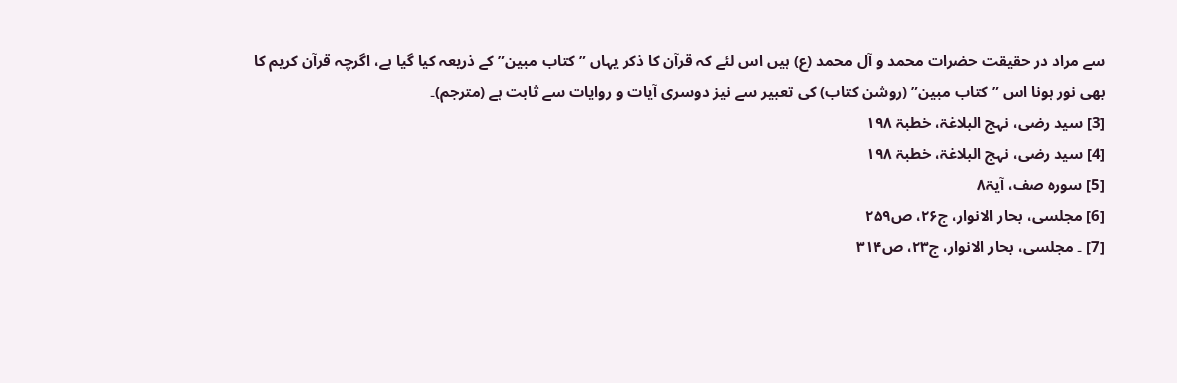سے مراد در حقیقت حضرات محمد و آل محمد (ع) ہیں اس لئے کہ قرآن کا ذکر یہاں ”کتاب مبین” کے ذریعہ کیا گیا ہے، اگرچہ قرآن کریم کا بھی نور ہونا اس ”کتاب مبین” (روشن کتاب) کی تعبیر سے نیز دوسری آیات و روایات سے ثابت ہے (مترجم)۔
[3] سید رضی، نہج البلاغۃ، خطبۃ ۱۹۸
[4] سید رضی، نہج البلاغۃ، خطبۃ ۱۹۸
[5] سورہ صف، آیۃ۸
[6] مجلسی، بحار الانوار، ج۲۶، ص۲۵۹
[7] ۔ مجلسی، بحار الانوار، ج۲۳، ص۳۱۴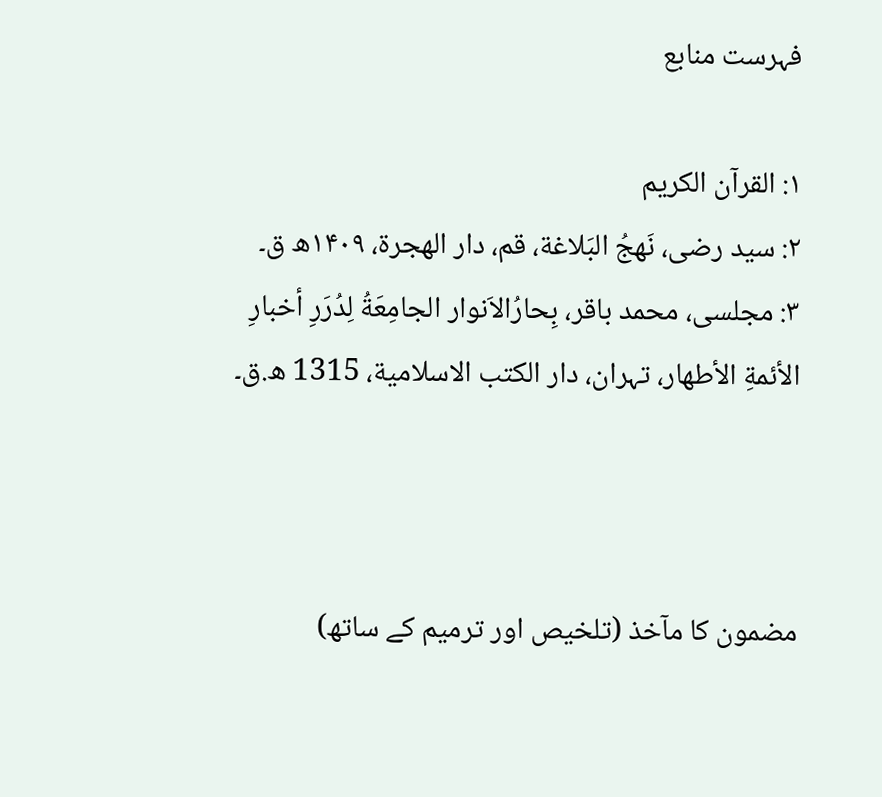فہرست منابع

۱: القرآن الکریم
۲: سید رضی، نَهجُ البَلاغة، قم، دار الهجرة، ۱۴۰۹ھ ق۔
۳: مجلسی، محمد باقر، بِحارُالاَنوار الجامِعَةُ لِدُرَرِ أخبارِ الأئمةِ الأطهار، تہران، دار الکتب الاسلامیة، 1315 ھ.ق۔



مضمون کا مآخذ (تلخیص اور ترمیم کے ساتھ)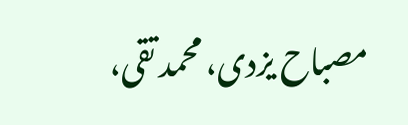مصباح یزدی، محمد تقی،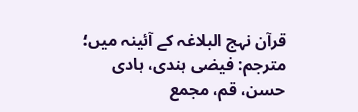قرآن نہج البلاغہ کے آئینہ میں؛ مترجم: فیضی ہندی، ہادی حسن، قم، مجمع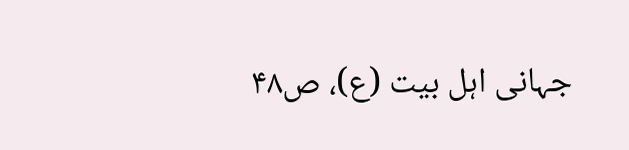جہانی اہل بیت (ع)، ص۴۸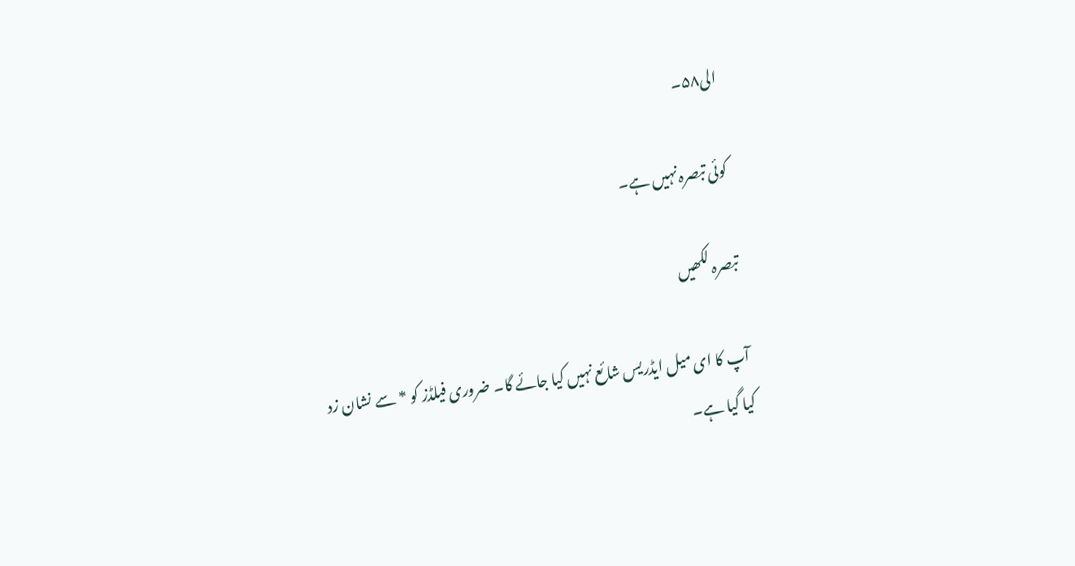الی۵۸۔

کوئی تبصرہ نہیں ہے۔

تبصرہ لکھیں

آپ کا ای میل ایڈریس شائع نہیں کیا جائے گا۔ ضروری فیلڈز کو * سے نشان زد کیا گیا ہے۔